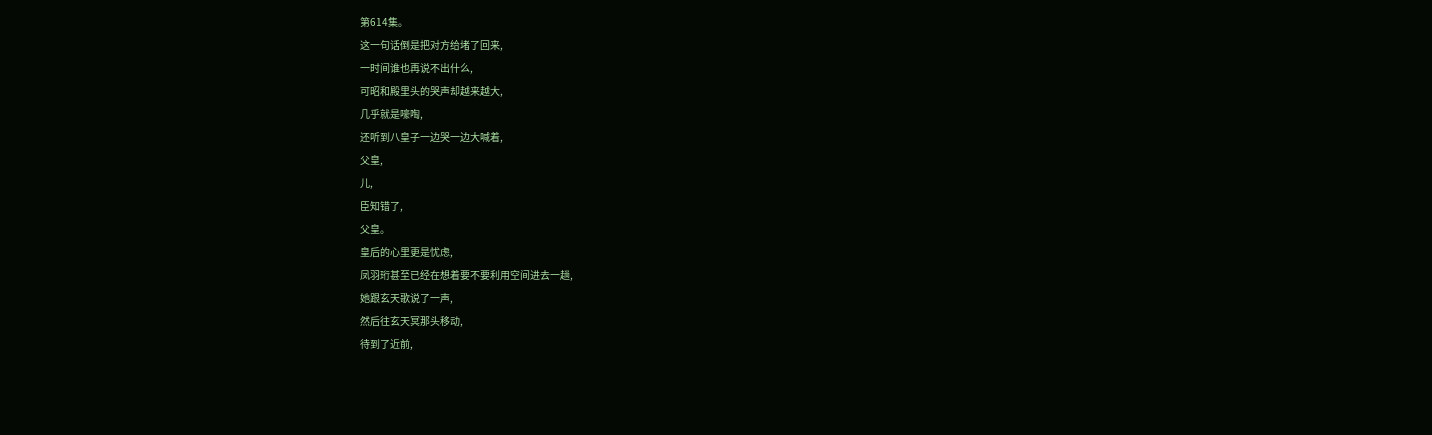第614集。
这一句话倒是把对方给堵了回来,
一时间谁也再说不出什么,
可昭和殿里头的哭声却越来越大,
几乎就是嚎啕,
还听到八皇子一边哭一边大喊着,
父皇,
儿,
臣知错了,
父皇。
皇后的心里更是忧虑,
凤羽珩甚至已经在想着要不要利用空间进去一趟,
她跟玄天歌说了一声,
然后往玄天冥那头移动,
待到了近前,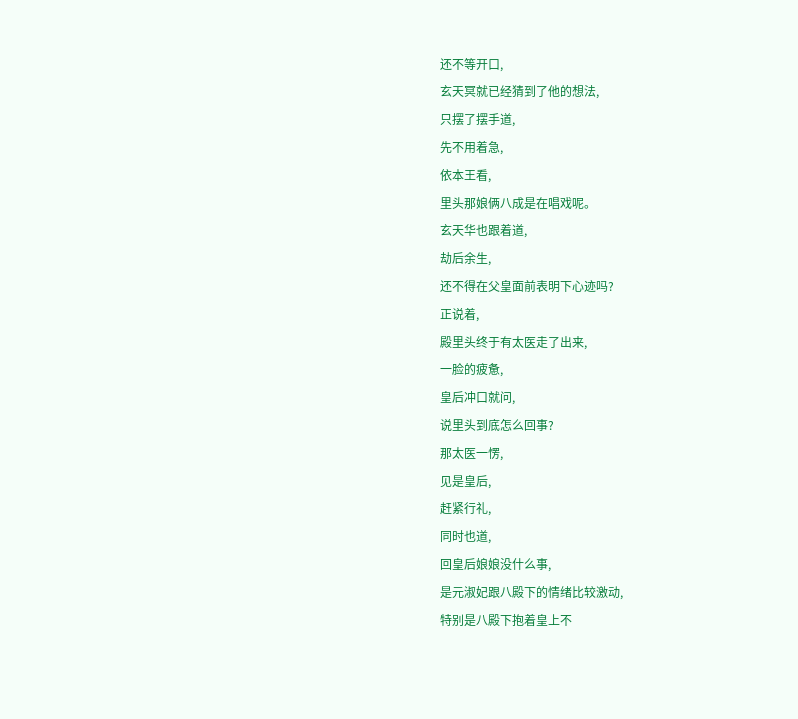还不等开口,
玄天冥就已经猜到了他的想法,
只摆了摆手道,
先不用着急,
依本王看,
里头那娘俩八成是在唱戏呢。
玄天华也跟着道,
劫后余生,
还不得在父皇面前表明下心迹吗?
正说着,
殿里头终于有太医走了出来,
一脸的疲惫,
皇后冲口就问,
说里头到底怎么回事?
那太医一愣,
见是皇后,
赶紧行礼,
同时也道,
回皇后娘娘没什么事,
是元淑妃跟八殿下的情绪比较激动,
特别是八殿下抱着皇上不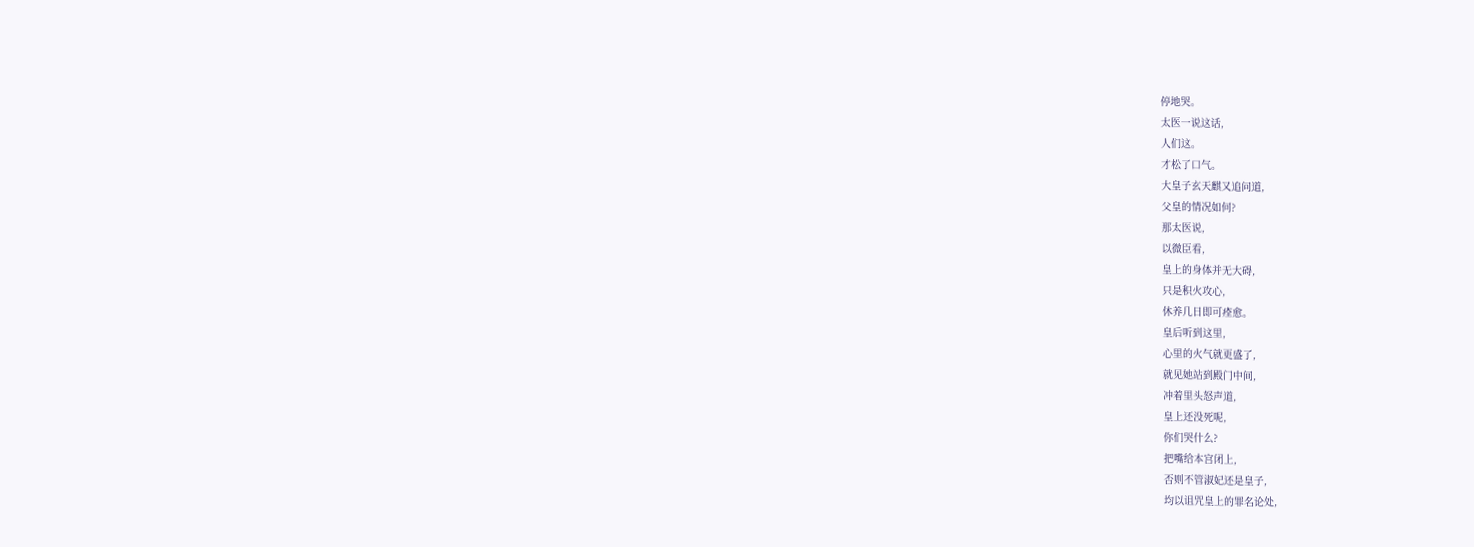停地哭。
太医一说这话,
人们这。
才松了口气。
大皇子玄天麒又追问道,
父皇的情况如何?
那太医说,
以微臣看,
皇上的身体并无大碍,
只是积火攻心,
休养几日即可痊愈。
皇后听到这里,
心里的火气就更盛了,
就见她站到殿门中间,
冲着里头怒声道,
皇上还没死呢,
你们哭什么?
把嘴给本宫闭上,
否则不管淑妃还是皇子,
均以诅咒皇上的罪名论处,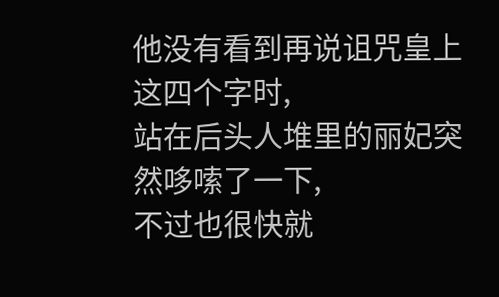他没有看到再说诅咒皇上这四个字时,
站在后头人堆里的丽妃突然哆嗦了一下,
不过也很快就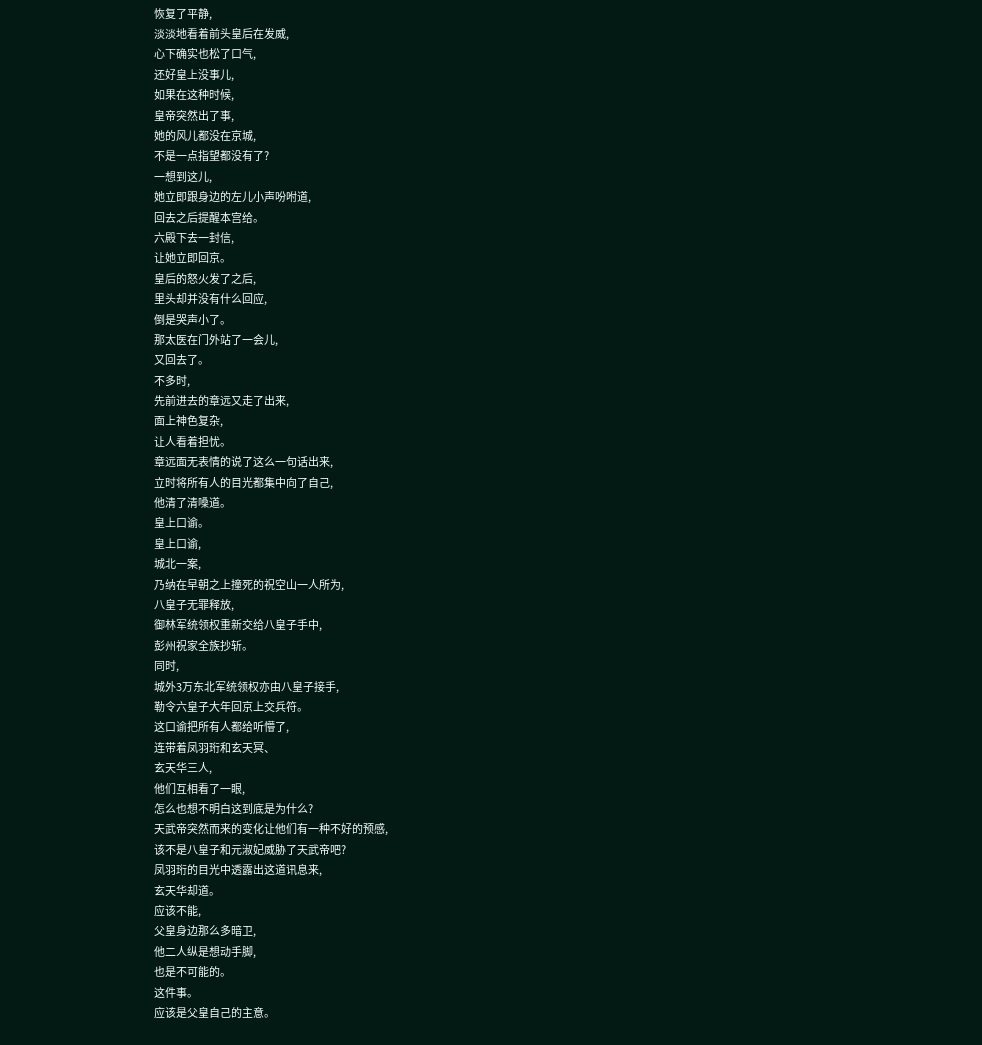恢复了平静,
淡淡地看着前头皇后在发威,
心下确实也松了口气,
还好皇上没事儿,
如果在这种时候,
皇帝突然出了事,
她的风儿都没在京城,
不是一点指望都没有了?
一想到这儿,
她立即跟身边的左儿小声吩咐道,
回去之后提醒本宫给。
六殿下去一封信,
让她立即回京。
皇后的怒火发了之后,
里头却并没有什么回应,
倒是哭声小了。
那太医在门外站了一会儿,
又回去了。
不多时,
先前进去的章远又走了出来,
面上神色复杂,
让人看着担忧。
章远面无表情的说了这么一句话出来,
立时将所有人的目光都集中向了自己,
他清了清嗓道。
皇上口谕。
皇上口谕,
城北一案,
乃纳在早朝之上撞死的祝空山一人所为,
八皇子无罪释放,
御林军统领权重新交给八皇子手中,
彭州祝家全族抄斩。
同时,
城外3万东北军统领权亦由八皇子接手,
勒令六皇子大年回京上交兵符。
这口谕把所有人都给听懵了,
连带着凤羽珩和玄天冥、
玄天华三人,
他们互相看了一眼,
怎么也想不明白这到底是为什么?
天武帝突然而来的变化让他们有一种不好的预感,
该不是八皇子和元淑妃威胁了天武帝吧?
凤羽珩的目光中透露出这道讯息来,
玄天华却道。
应该不能,
父皇身边那么多暗卫,
他二人纵是想动手脚,
也是不可能的。
这件事。
应该是父皇自己的主意。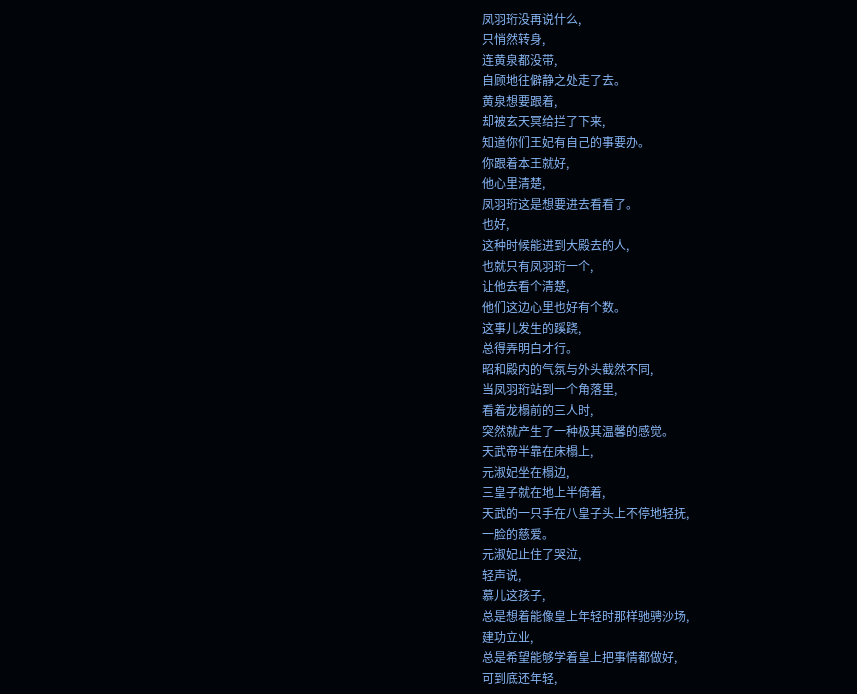凤羽珩没再说什么,
只悄然转身,
连黄泉都没带,
自顾地往僻静之处走了去。
黄泉想要跟着,
却被玄天冥给拦了下来,
知道你们王妃有自己的事要办。
你跟着本王就好,
他心里清楚,
凤羽珩这是想要进去看看了。
也好,
这种时候能进到大殿去的人,
也就只有凤羽珩一个,
让他去看个清楚,
他们这边心里也好有个数。
这事儿发生的蹊跷,
总得弄明白才行。
昭和殿内的气氛与外头截然不同,
当凤羽珩站到一个角落里,
看着龙榻前的三人时,
突然就产生了一种极其温馨的感觉。
天武帝半靠在床榻上,
元淑妃坐在榻边,
三皇子就在地上半倚着,
天武的一只手在八皇子头上不停地轻抚,
一脸的慈爱。
元淑妃止住了哭泣,
轻声说,
慕儿这孩子,
总是想着能像皇上年轻时那样驰骋沙场,
建功立业,
总是希望能够学着皇上把事情都做好,
可到底还年轻,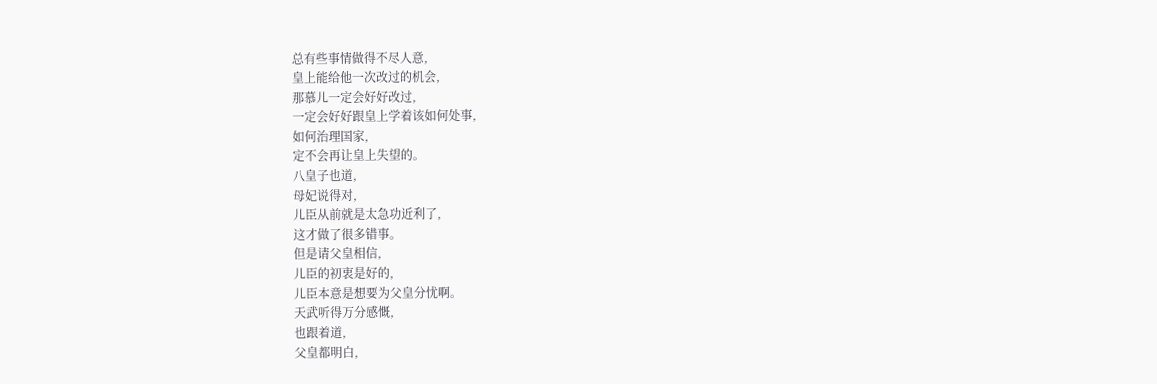总有些事情做得不尽人意,
皇上能给他一次改过的机会,
那慕儿一定会好好改过,
一定会好好跟皇上学着该如何处事,
如何治理国家,
定不会再让皇上失望的。
八皇子也道,
母妃说得对,
儿臣从前就是太急功近利了,
这才做了很多错事。
但是请父皇相信,
儿臣的初衷是好的,
儿臣本意是想要为父皇分忧啊。
天武听得万分感慨,
也跟着道,
父皇都明白,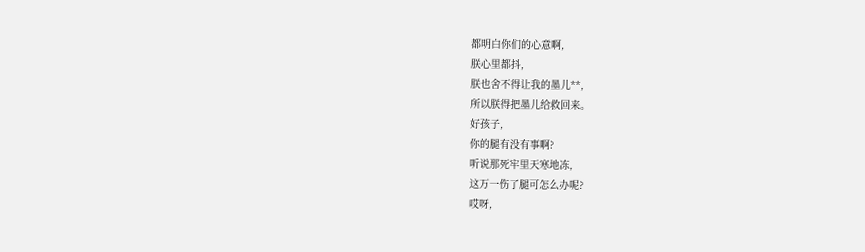都明白你们的心意啊,
朕心里都抖,
朕也舍不得让我的墨儿**,
所以朕得把墨儿给救回来。
好孩子,
你的腿有没有事啊?
听说那死牢里天寒地冻,
这万一伤了腿可怎么办呢?
哎呀,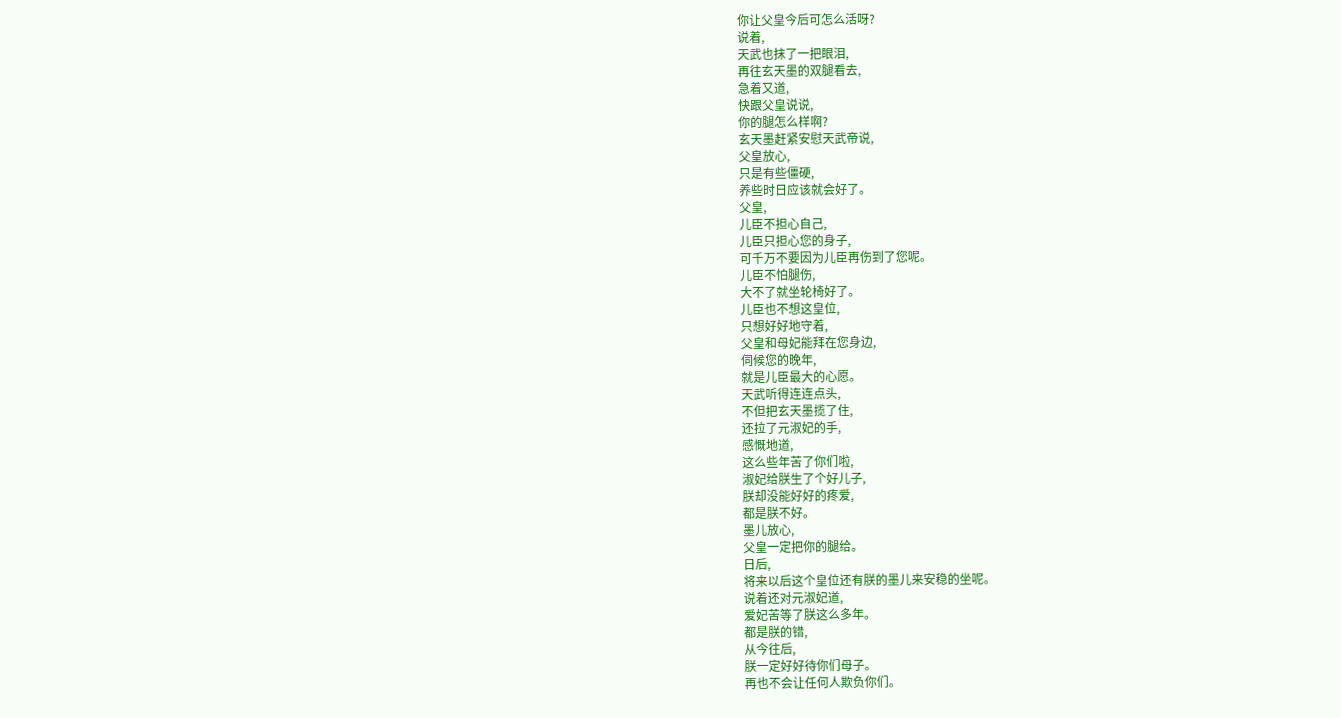你让父皇今后可怎么活呀?
说着,
天武也抹了一把眼泪,
再往玄天墨的双腿看去,
急着又道,
快跟父皇说说,
你的腿怎么样啊?
玄天墨赶紧安慰天武帝说,
父皇放心,
只是有些僵硬,
养些时日应该就会好了。
父皇,
儿臣不担心自己,
儿臣只担心您的身子,
可千万不要因为儿臣再伤到了您呢。
儿臣不怕腿伤,
大不了就坐轮椅好了。
儿臣也不想这皇位,
只想好好地守着,
父皇和母妃能拜在您身边,
伺候您的晚年,
就是儿臣最大的心愿。
天武听得连连点头,
不但把玄天墨揽了住,
还拉了元淑妃的手,
感慨地道,
这么些年苦了你们啦,
淑妃给朕生了个好儿子,
朕却没能好好的疼爱,
都是朕不好。
墨儿放心,
父皇一定把你的腿给。
日后,
将来以后这个皇位还有朕的墨儿来安稳的坐呢。
说着还对元淑妃道,
爱妃苦等了朕这么多年。
都是朕的错,
从今往后,
朕一定好好待你们母子。
再也不会让任何人欺负你们。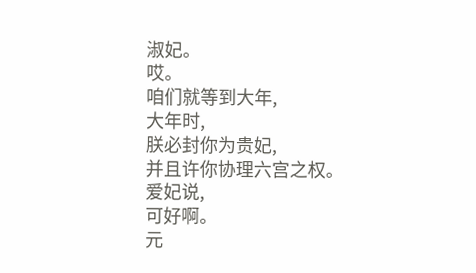淑妃。
哎。
咱们就等到大年,
大年时,
朕必封你为贵妃,
并且许你协理六宫之权。
爱妃说,
可好啊。
元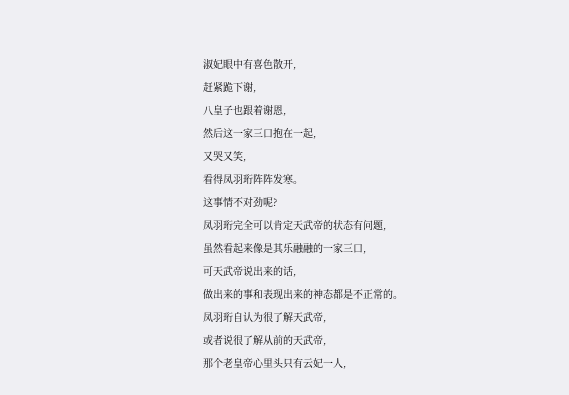淑妃眼中有喜色散开,
赶紧跪下谢,
八皇子也跟着谢恩,
然后这一家三口抱在一起,
又哭又笑,
看得凤羽珩阵阵发寒。
这事情不对劲呢?
凤羽珩完全可以肯定天武帝的状态有问题,
虽然看起来像是其乐融融的一家三口,
可天武帝说出来的话,
做出来的事和表现出来的神态都是不正常的。
凤羽珩自认为很了解天武帝,
或者说很了解从前的天武帝,
那个老皇帝心里头只有云妃一人,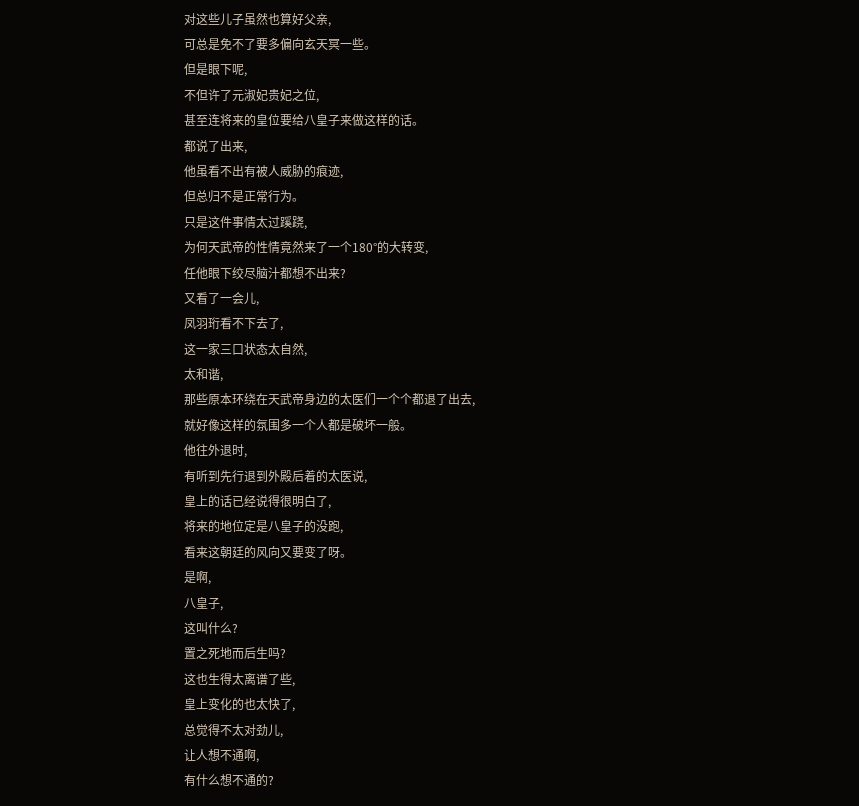对这些儿子虽然也算好父亲,
可总是免不了要多偏向玄天冥一些。
但是眼下呢,
不但许了元淑妃贵妃之位,
甚至连将来的皇位要给八皇子来做这样的话。
都说了出来,
他虽看不出有被人威胁的痕迹,
但总归不是正常行为。
只是这件事情太过蹊跷,
为何天武帝的性情竟然来了一个180°的大转变,
任他眼下绞尽脑汁都想不出来?
又看了一会儿,
凤羽珩看不下去了,
这一家三口状态太自然,
太和谐,
那些原本环绕在天武帝身边的太医们一个个都退了出去,
就好像这样的氛围多一个人都是破坏一般。
他往外退时,
有听到先行退到外殿后着的太医说,
皇上的话已经说得很明白了,
将来的地位定是八皇子的没跑,
看来这朝廷的风向又要变了呀。
是啊,
八皇子,
这叫什么?
置之死地而后生吗?
这也生得太离谱了些,
皇上变化的也太快了,
总觉得不太对劲儿,
让人想不通啊,
有什么想不通的?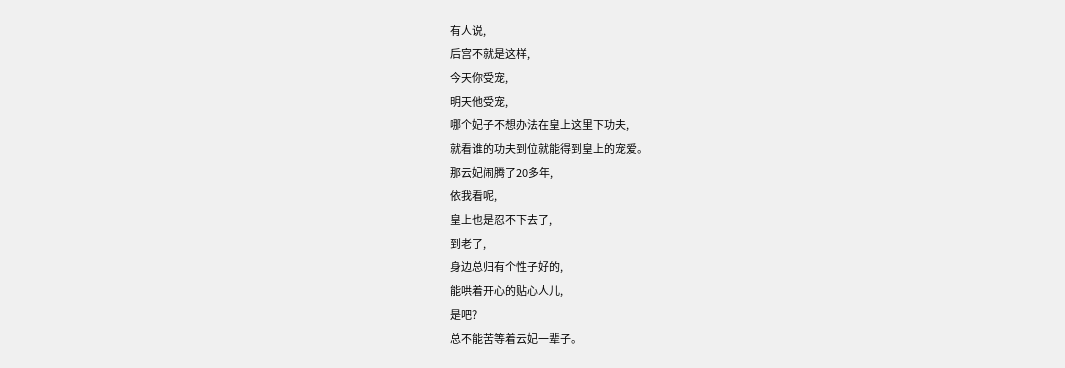有人说,
后宫不就是这样,
今天你受宠,
明天他受宠,
哪个妃子不想办法在皇上这里下功夫,
就看谁的功夫到位就能得到皇上的宠爱。
那云妃闹腾了20多年,
依我看呢,
皇上也是忍不下去了,
到老了,
身边总归有个性子好的,
能哄着开心的贴心人儿,
是吧?
总不能苦等着云妃一辈子。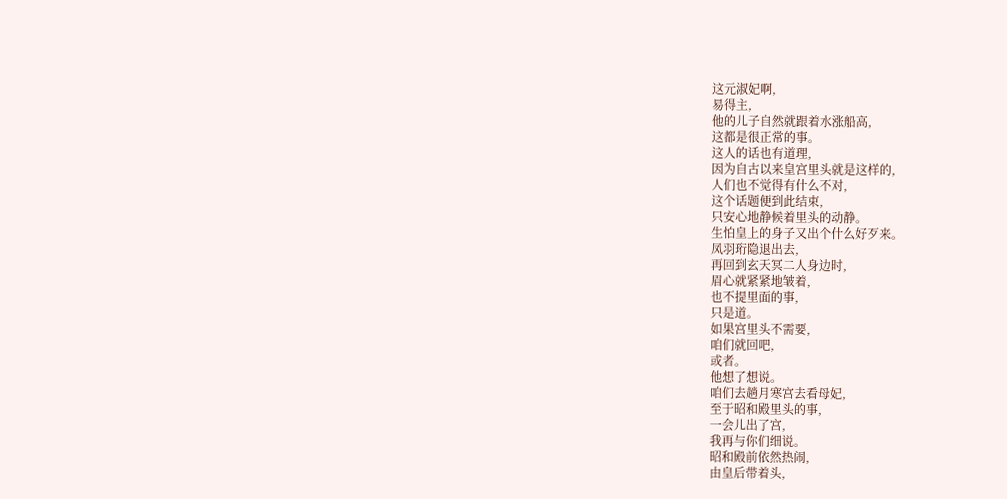这元淑妃啊,
易得主,
他的儿子自然就跟着水涨船高,
这都是很正常的事。
这人的话也有道理,
因为自古以来皇宫里头就是这样的,
人们也不觉得有什么不对,
这个话题便到此结束,
只安心地静候着里头的动静。
生怕皇上的身子又出个什么好歹来。
凤羽珩隐退出去,
再回到玄天冥二人身边时,
眉心就紧紧地皱着,
也不提里面的事,
只是道。
如果宫里头不需要,
咱们就回吧,
或者。
他想了想说。
咱们去趟月寒宫去看母妃,
至于昭和殿里头的事,
一会儿出了宫,
我再与你们细说。
昭和殿前依然热闹,
由皇后带着头,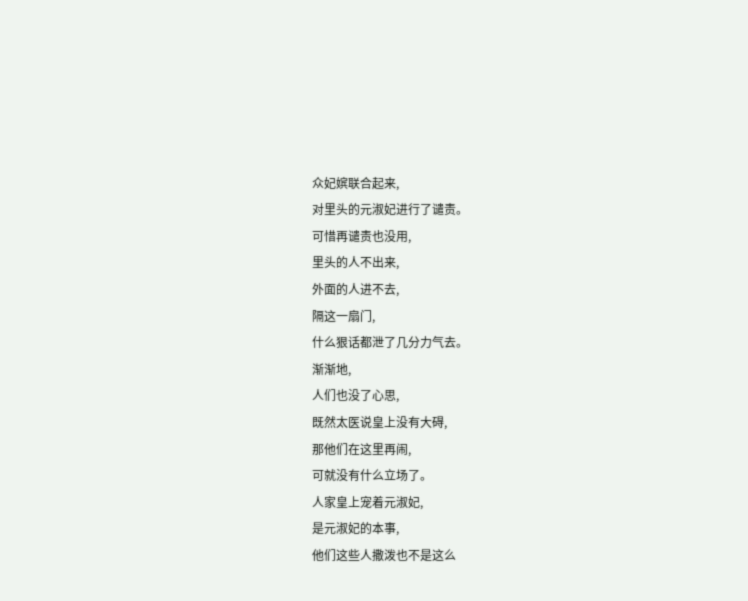众妃嫔联合起来,
对里头的元淑妃进行了谴责。
可惜再谴责也没用,
里头的人不出来,
外面的人进不去,
隔这一扇门,
什么狠话都泄了几分力气去。
渐渐地,
人们也没了心思,
既然太医说皇上没有大碍,
那他们在这里再闹,
可就没有什么立场了。
人家皇上宠着元淑妃,
是元淑妃的本事,
他们这些人撒泼也不是这么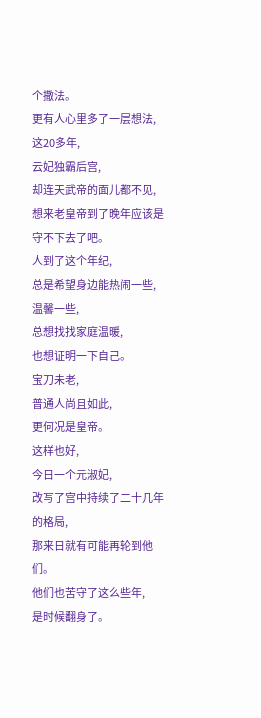个撒法。
更有人心里多了一层想法,
这20多年,
云妃独霸后宫,
却连天武帝的面儿都不见,
想来老皇帝到了晚年应该是守不下去了吧。
人到了这个年纪,
总是希望身边能热闹一些,
温馨一些,
总想找找家庭温暖,
也想证明一下自己。
宝刀未老,
普通人尚且如此,
更何况是皇帝。
这样也好,
今日一个元淑妃,
改写了宫中持续了二十几年的格局,
那来日就有可能再轮到他们。
他们也苦守了这么些年,
是时候翻身了。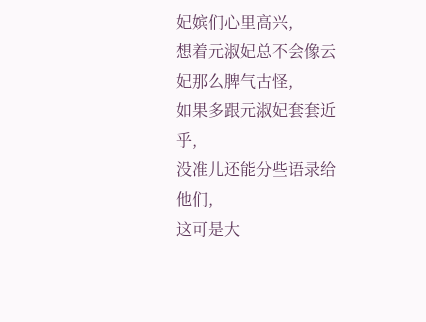妃嫔们心里高兴,
想着元淑妃总不会像云妃那么脾气古怪,
如果多跟元淑妃套套近乎,
没准儿还能分些语录给他们,
这可是大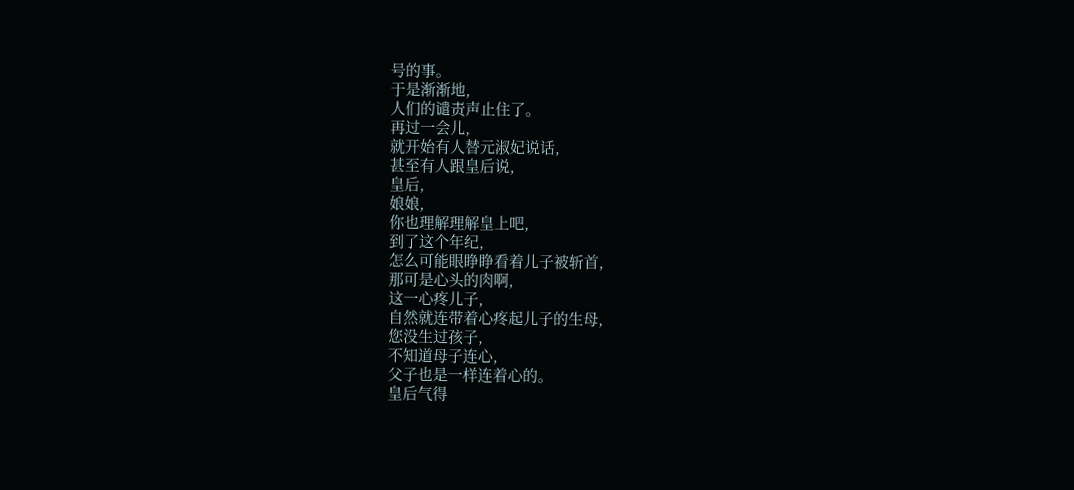号的事。
于是渐渐地,
人们的谴责声止住了。
再过一会儿,
就开始有人替元淑妃说话,
甚至有人跟皇后说,
皇后,
娘娘,
你也理解理解皇上吧,
到了这个年纪,
怎么可能眼睁睁看着儿子被斩首,
那可是心头的肉啊,
这一心疼儿子,
自然就连带着心疼起儿子的生母,
您没生过孩子,
不知道母子连心,
父子也是一样连着心的。
皇后气得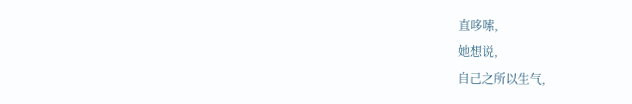直哆嗦,
她想说,
自己之所以生气,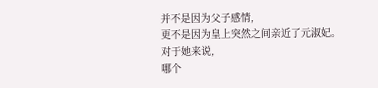并不是因为父子感情,
更不是因为皇上突然之间亲近了元淑妃。
对于她来说,
哪个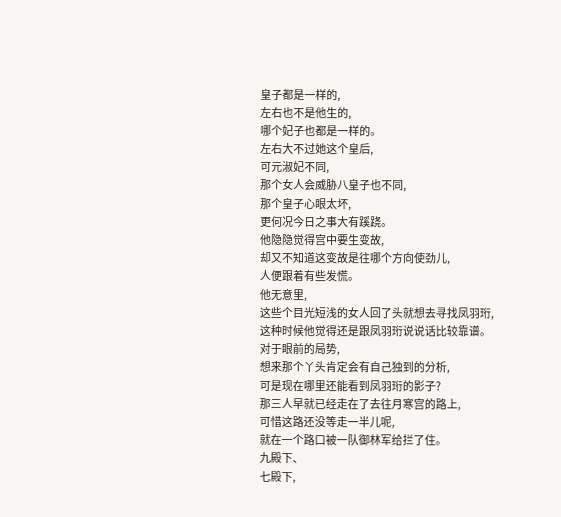皇子都是一样的,
左右也不是他生的,
哪个妃子也都是一样的。
左右大不过她这个皇后,
可元淑妃不同,
那个女人会威胁八皇子也不同,
那个皇子心眼太坏,
更何况今日之事大有蹊跷。
他隐隐觉得宫中要生变故,
却又不知道这变故是往哪个方向使劲儿,
人便跟着有些发慌。
他无意里,
这些个目光短浅的女人回了头就想去寻找凤羽珩,
这种时候他觉得还是跟凤羽珩说说话比较靠谱。
对于眼前的局势,
想来那个丫头肯定会有自己独到的分析,
可是现在哪里还能看到凤羽珩的影子?
那三人早就已经走在了去往月寒宫的路上,
可惜这路还没等走一半儿呢,
就在一个路口被一队御林军给拦了住。
九殿下、
七殿下,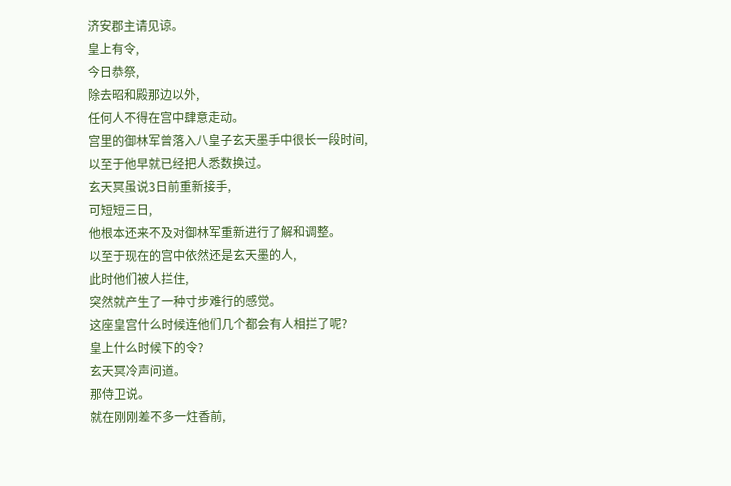济安郡主请见谅。
皇上有令,
今日恭祭,
除去昭和殿那边以外,
任何人不得在宫中肆意走动。
宫里的御林军曾落入八皇子玄天墨手中很长一段时间,
以至于他早就已经把人悉数换过。
玄天冥虽说3日前重新接手,
可短短三日,
他根本还来不及对御林军重新进行了解和调整。
以至于现在的宫中依然还是玄天墨的人,
此时他们被人拦住,
突然就产生了一种寸步难行的感觉。
这座皇宫什么时候连他们几个都会有人相拦了呢?
皇上什么时候下的令?
玄天冥冷声问道。
那侍卫说。
就在刚刚差不多一炷香前,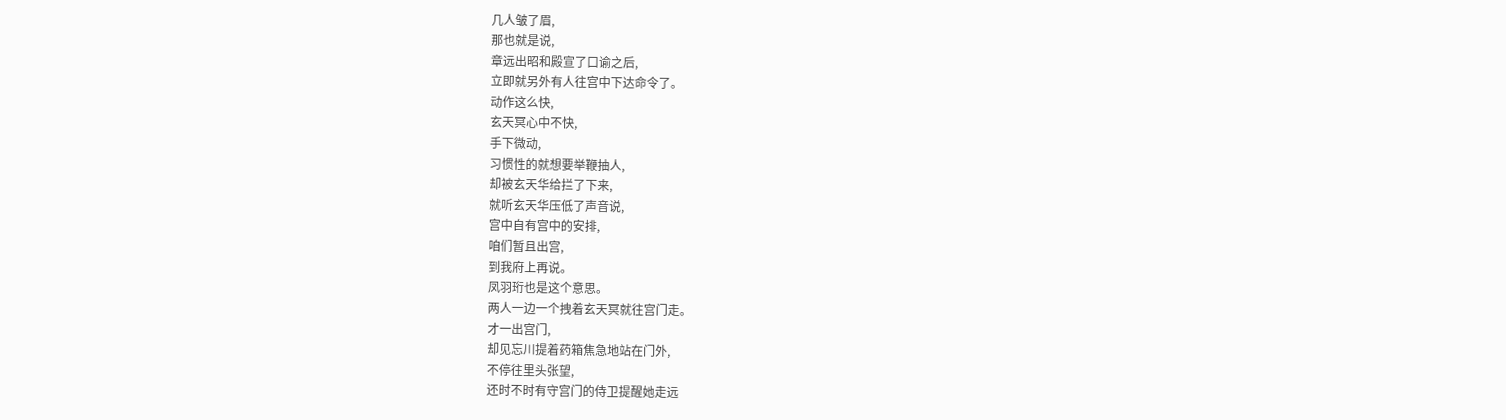几人皱了眉,
那也就是说,
章远出昭和殿宣了口谕之后,
立即就另外有人往宫中下达命令了。
动作这么快,
玄天冥心中不快,
手下微动,
习惯性的就想要举鞭抽人,
却被玄天华给拦了下来,
就听玄天华压低了声音说,
宫中自有宫中的安排,
咱们暂且出宫,
到我府上再说。
凤羽珩也是这个意思。
两人一边一个拽着玄天冥就往宫门走。
才一出宫门,
却见忘川提着药箱焦急地站在门外,
不停往里头张望,
还时不时有守宫门的侍卫提醒她走远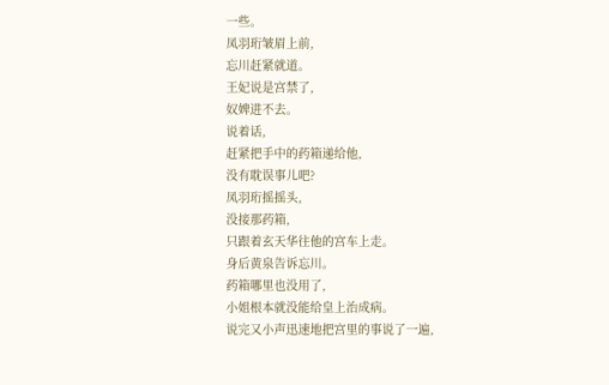一些。
凤羽珩皱眉上前,
忘川赶紧就道。
王妃说是宫禁了,
奴婢进不去。
说着话,
赶紧把手中的药箱递给他,
没有耽误事儿吧?
凤羽珩摇摇头,
没接那药箱,
只跟着玄天华往他的宫车上走。
身后黄泉告诉忘川。
药箱哪里也没用了,
小姐根本就没能给皇上治成病。
说完又小声迅速地把宫里的事说了一遍,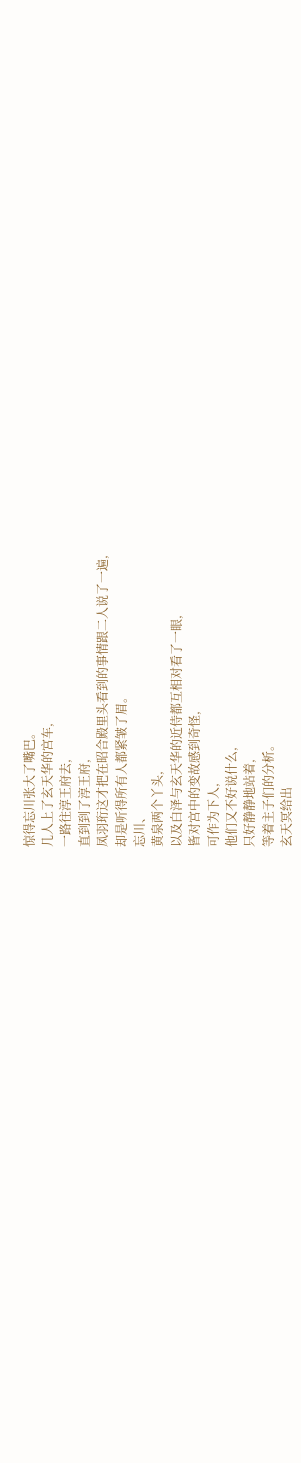惊得忘川张大了嘴巴。
几人上了玄天华的宫车,
一路往淳王府去,
直到到了淳王府,
凤羽珩这才把在昭合殿里头看到的事情跟二人说了一遍,
却是听得所有人都紧皱了眉。
忘川、
黄泉两个丫头,
以及白泽与玄天华的近侍都互相对看了一眼,
皆对宫中的变故感到奇怪,
可作为下人,
他们又不好说什么,
只好静静地站着,
等着主子们的分析。
玄天冥给出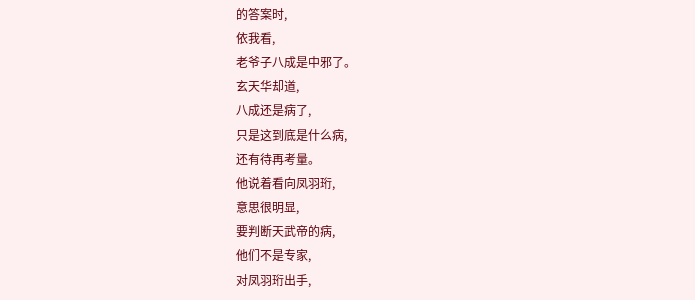的答案时,
依我看,
老爷子八成是中邪了。
玄天华却道,
八成还是病了,
只是这到底是什么病,
还有待再考量。
他说着看向凤羽珩,
意思很明显,
要判断天武帝的病,
他们不是专家,
对凤羽珩出手,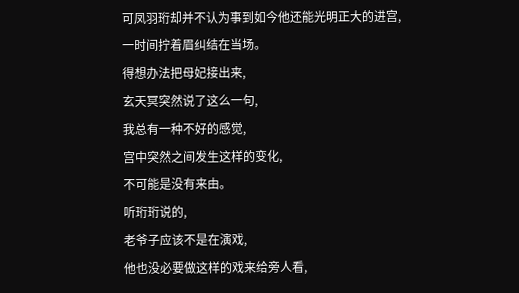可凤羽珩却并不认为事到如今他还能光明正大的进宫,
一时间拧着眉纠结在当场。
得想办法把母妃接出来,
玄天冥突然说了这么一句,
我总有一种不好的感觉,
宫中突然之间发生这样的变化,
不可能是没有来由。
听珩珩说的,
老爷子应该不是在演戏,
他也没必要做这样的戏来给旁人看,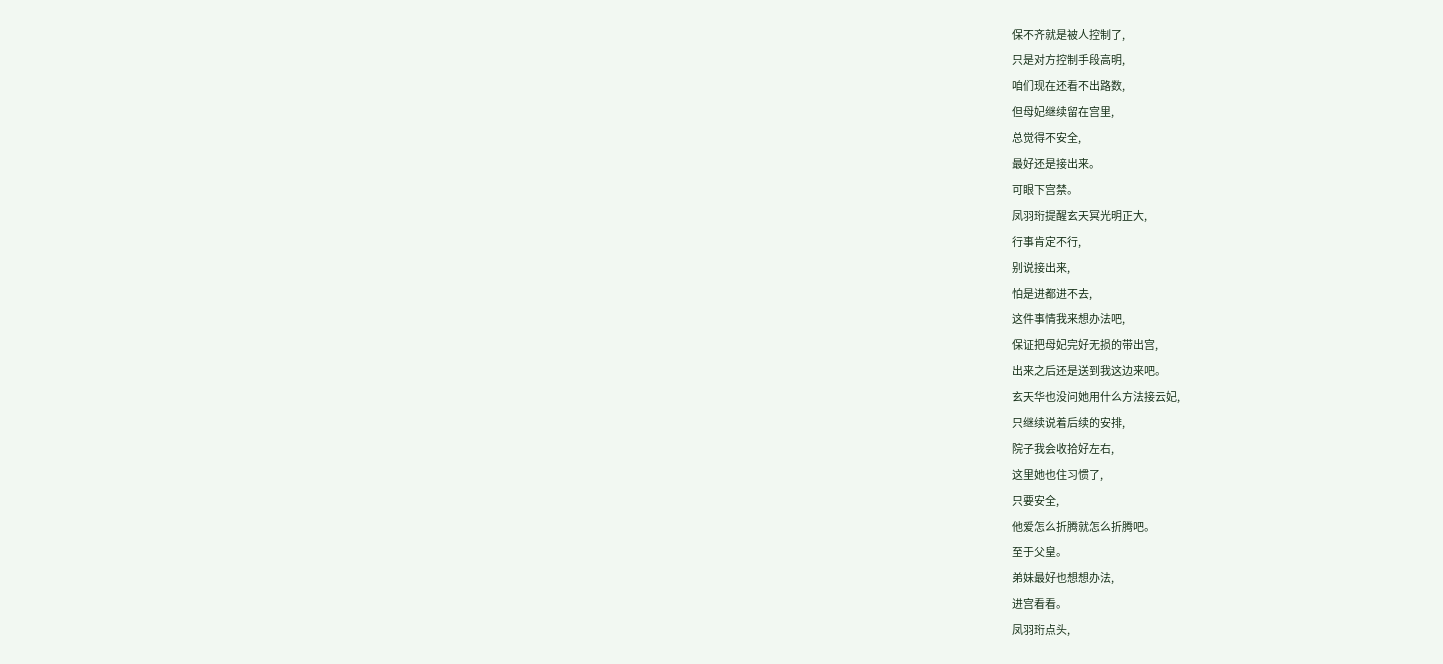保不齐就是被人控制了,
只是对方控制手段高明,
咱们现在还看不出路数,
但母妃继续留在宫里,
总觉得不安全,
最好还是接出来。
可眼下宫禁。
凤羽珩提醒玄天冥光明正大,
行事肯定不行,
别说接出来,
怕是进都进不去,
这件事情我来想办法吧,
保证把母妃完好无损的带出宫,
出来之后还是送到我这边来吧。
玄天华也没问她用什么方法接云妃,
只继续说着后续的安排,
院子我会收拾好左右,
这里她也住习惯了,
只要安全,
他爱怎么折腾就怎么折腾吧。
至于父皇。
弟妹最好也想想办法,
进宫看看。
凤羽珩点头,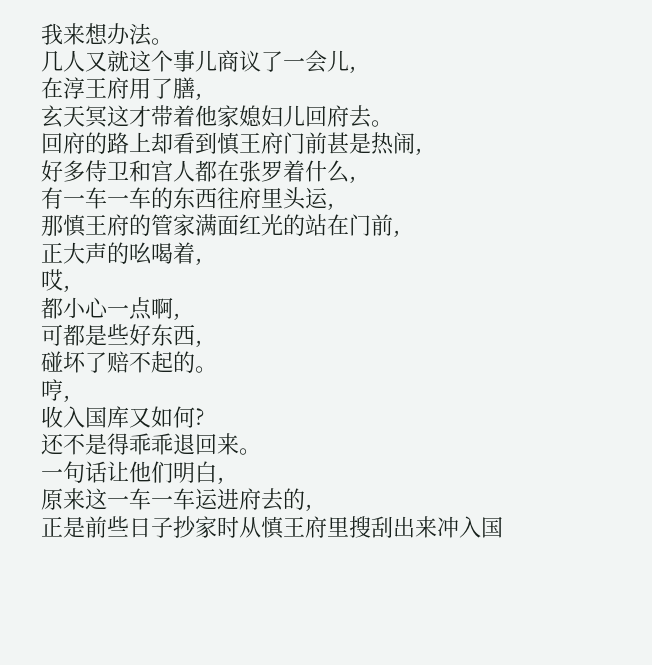我来想办法。
几人又就这个事儿商议了一会儿,
在淳王府用了膳,
玄天冥这才带着他家媳妇儿回府去。
回府的路上却看到慎王府门前甚是热闹,
好多侍卫和宫人都在张罗着什么,
有一车一车的东西往府里头运,
那慎王府的管家满面红光的站在门前,
正大声的吆喝着,
哎,
都小心一点啊,
可都是些好东西,
碰坏了赔不起的。
哼,
收入国库又如何?
还不是得乖乖退回来。
一句话让他们明白,
原来这一车一车运进府去的,
正是前些日子抄家时从慎王府里搜刮出来冲入国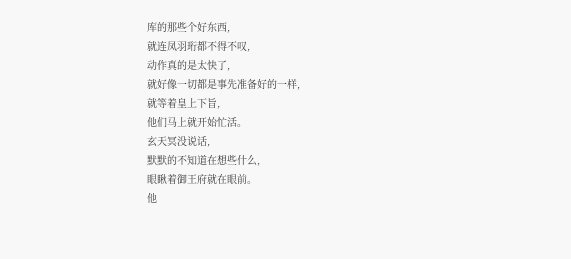库的那些个好东西,
就连凤羽珩都不得不叹,
动作真的是太快了,
就好像一切都是事先准备好的一样,
就等着皇上下旨,
他们马上就开始忙活。
玄天冥没说话,
默默的不知道在想些什么,
眼瞅着御王府就在眼前。
他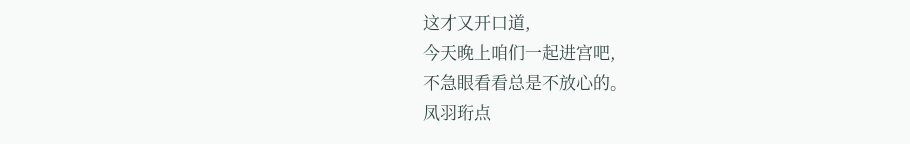这才又开口道,
今天晚上咱们一起进宫吧,
不急眼看看总是不放心的。
凤羽珩点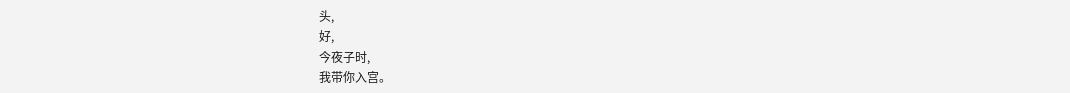头,
好,
今夜子时,
我带你入宫。